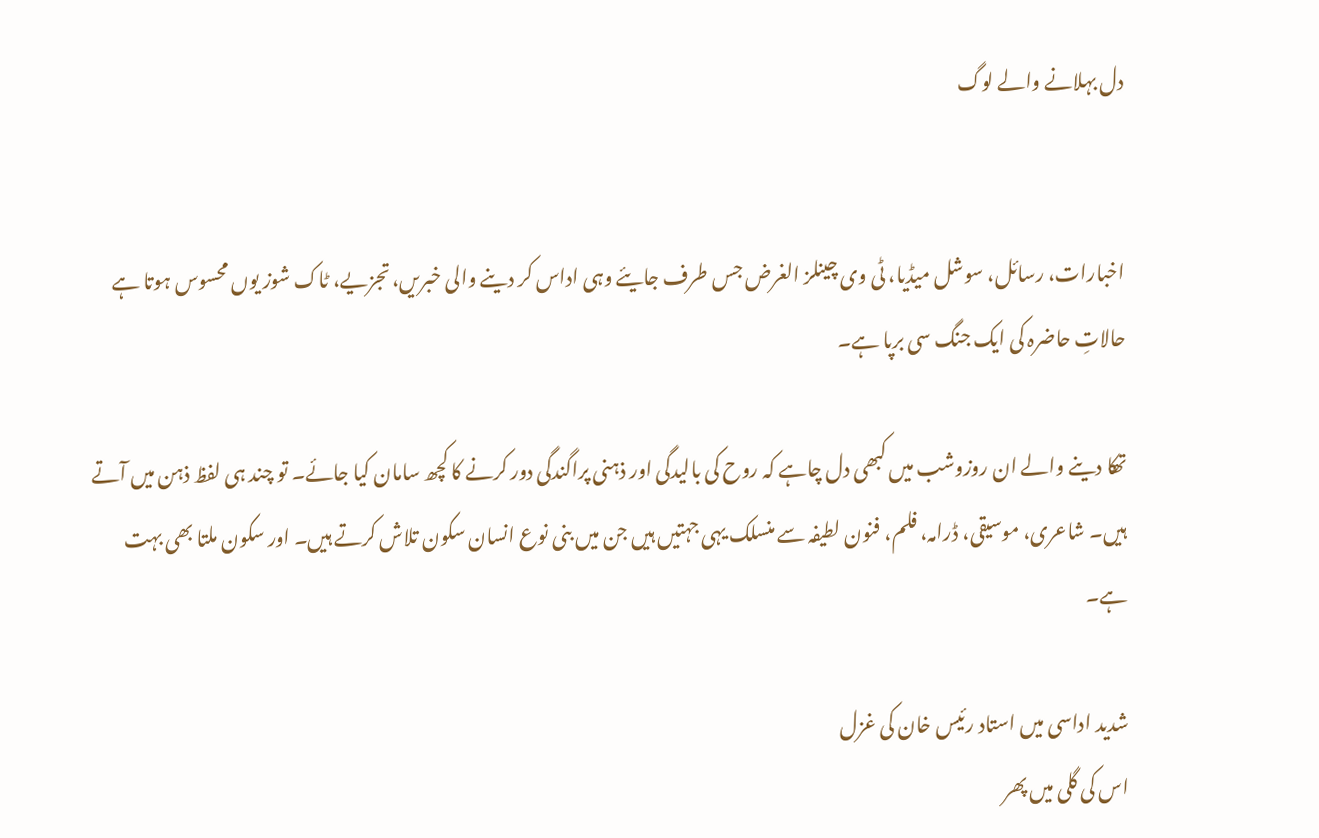دل بہلانے والے لوگ


اخبارات، رسائل، سوشل میڈیا، ٹی وی چینلز الغرض جس طرف جایئے وہی اداس کر دینے والی خبریں، تجزیے، ٹاک شوز یوں محسوس ہوتا ہے حالاتِ حاضرہ کی ایک جنگ سی برپا ہے۔

تھکا دینے والے ان روزوشب میں کبھی دل چاہے کہ روح کی بالیدگی اور ذہنی پراگندگی دور کرنے کا کچھ سامان کیا جائے۔ تو چند ہی لفظ ذہن میں آتے ہیں۔ شاعری، موسیقی، ڈرامہ، فلم، فنون لطیفہ سے منسلک یہی جہتیں ہیں جن میں بنی نوع انسان سکون تلاش کرتے ہیں۔ اور سکون ملتا بھی بہت ہے۔

شدید اداسی میں استاد رئیس خان کی غزل
اس کی گلی میں پھر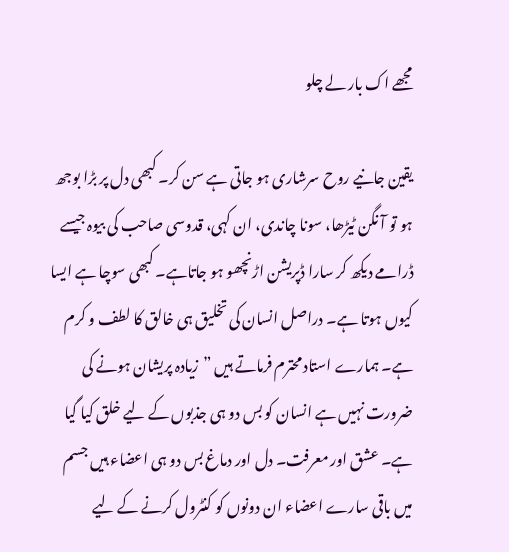مجھے اک بار لے چلو

یقین جانیے روح سرشاری ہو جاتی ہے سن کر۔ کبھی دل پر بڑا بوجھ ہو تو آ نگن ٹیڑھا، سونا چاندی، ان کہی، قدوسی صاحب کی بیوہ جیسے ڈرامے دیکھ کر سارا ڈپریشن اڑنچھو ہو جاتاہے۔ کبھی سوچا ہے ایسا کیوں ہوتا ہے۔ دراصل انسان کی تخلیق ہی خالق کا لطف و کرم ہے۔ ہمارے استاد محترم فرماتے ہیں ”زیادہ پریشان ہونے کی ضرورت نہیں ہے انسان کو بس دو ہی جذبوں کے لیے خلق کیا گیا ہے۔ عشق اور معرفت۔ دل اور دماغ بس دو ہی اعضاء ہیں جسم میں باقی سارے اعضاء ان دونوں کو کنٹرول کرنے کے لیے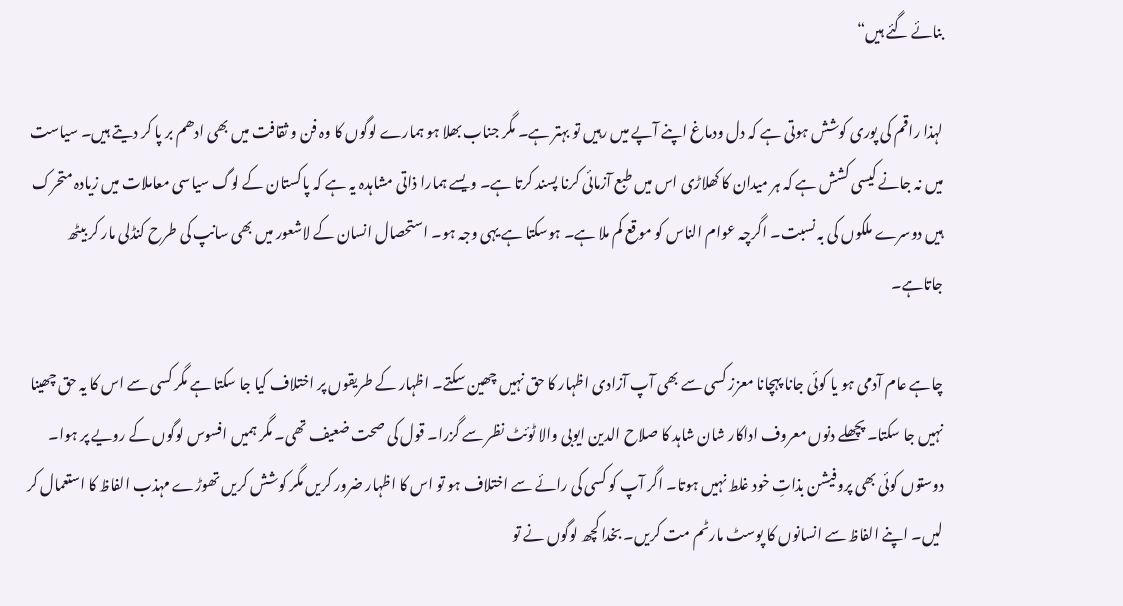بنائے گئے ہیں“

لہذا راقم کی پوری کوشش ہوتی ہے کہ دل ودماغ اپنے آپے میں رہیں تو بہتر ہے۔ مگر جناب بھلا ہو ہمارے لوگوں کا وہ فن و ثقافت میں بھی ادھم بر پا کر دیتے ہیں۔ سیاست میں نہ جانے کیسی کشش ہے کہ ہر میدان کا کھلاڑی اس میں طبع آزمائی کرنا پسند کرتا ہے۔ ویسے ہمارا ذاتی مشاہدہ یہ ہے کہ پاکستان کے لوگ سیاسی معاملات میں زیادہ متحرک ہیں دوسرے ملکوں کی بہ نسبت۔ اگرچہ عوام الناس کو موقع کم ملا ہے۔ ہوسکتا ہے یہی وجہ ہو۔ استحصال انسان کے لاشعور میں بھی سانپ کی طرح کنڈلی مار کر بیٹھ جاتاہے۔

چاہے عام آدمی ہو یا کوئی جانا پہچانا معزز کسی سے بھی آپ آزادی اظہار کا حق نہیں چھین سکتے۔ اظہار کے طریقوں پر اختلاف کیا جا سکتا ہے مگر کسی سے اس کا یہ حق چھینا نہیں جا سکتا۔ پچھلے دنوں معروف اداکار شان شاہد کا صلاح الدین ایوبی والا ٹوئٹ نظر سے گزرا۔ قول کی صحت ضعیف تھی۔ مگر ہمیں افسوس لوگوں کے رویے پر ہوا۔ دوستوں کوئی بھی پروفیشن بذاتِ خود غلط نہیں ہوتا۔ اگر آپ کو کسی کی رائے سے اختلاف ہو تو اس کا اظہار ضرور کریں مگر کوشش کریں تھوڑے مہذب الفاظ کا استعمال کر لیں۔ اپنے الفاظ سے انسانوں کا پوسٹ مارٹم مت کریں۔ بخدا کچھ لوگوں نے تو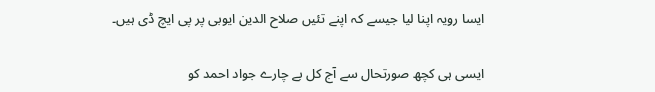ایسا رویہ اپنا لیا جیسے کہ اپنے تئیں صلاح الدین ایوبی پر پی ایچ ڈی ہیں۔

ایسی ہی کچھ صورتحال سے آج کل بے چارے جواد احمد کو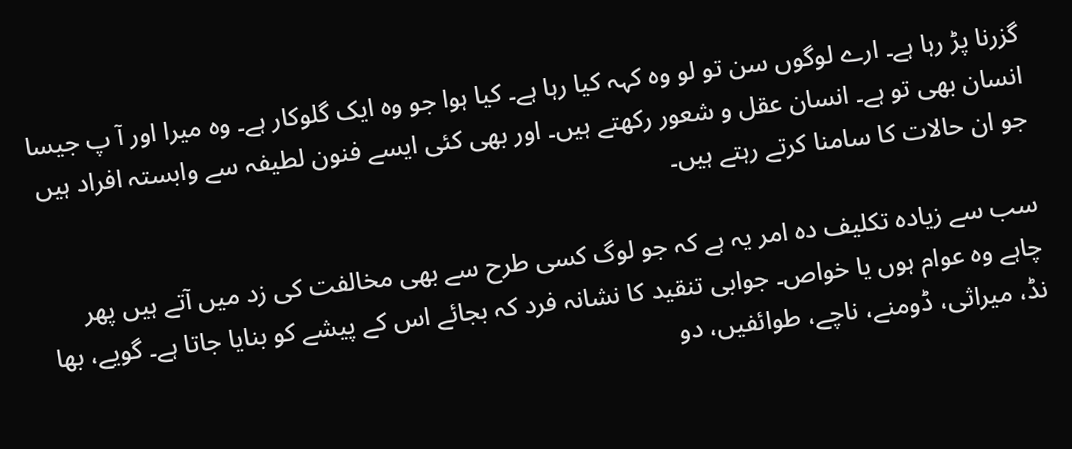گزرنا پڑ رہا ہے۔ ارے لوگوں سن تو لو وہ کہہ کیا رہا ہے۔ کیا ہوا جو وہ ایک گلوکار ہے۔ وہ میرا اور آ پ جیسا انسان بھی تو ہے۔ انسان عقل و شعور رکھتے ہیں۔ اور بھی کئی ایسے فنون لطیفہ سے وابستہ افراد ہیں جو ان حالات کا سامنا کرتے رہتے ہیں۔

سب سے زیادہ تکلیف دہ امر یہ ہے کہ جو لوگ کسی طرح سے بھی مخالفت کی زد میں آتے ہیں پھر چاہے وہ عوام ہوں یا خواص۔ جوابی تنقید کا نشانہ فرد کہ بجائے اس کے پیشے کو بنایا جاتا ہے۔ گویے، بھا نڈ، میراثی، ڈومنے، ناچے، طوائفیں، دو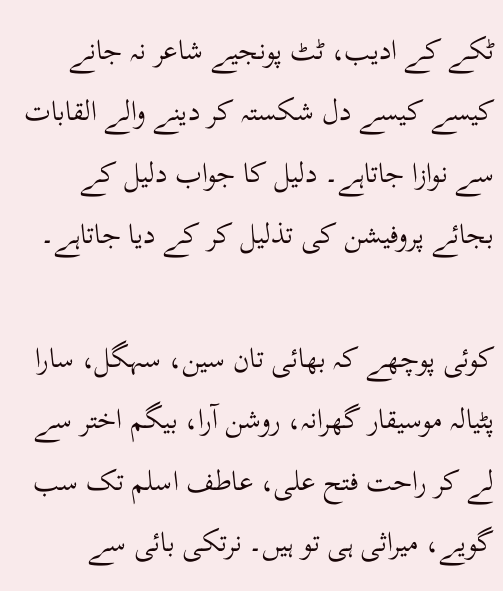ٹکے کے ادیب، ٹٹ پونجیے شاعر نہ جانے کیسے کیسے دل شکستہ کر دینے والے القابات سے نوازا جاتاہے۔ دلیل کا جواب دلیل کے بجائے پروفیشن کی تذلیل کر کے دیا جاتاہے۔

کوئی پوچھے کہ بھائی تان سین، سہگل، سارا پٹیالہ موسیقار گھرانہ، روشن آرا، بیگم اختر سے لے کر راحت فتح علی، عاطف اسلم تک سب گویے، میراثی ہی تو ہیں۔ نرتکی بائی سے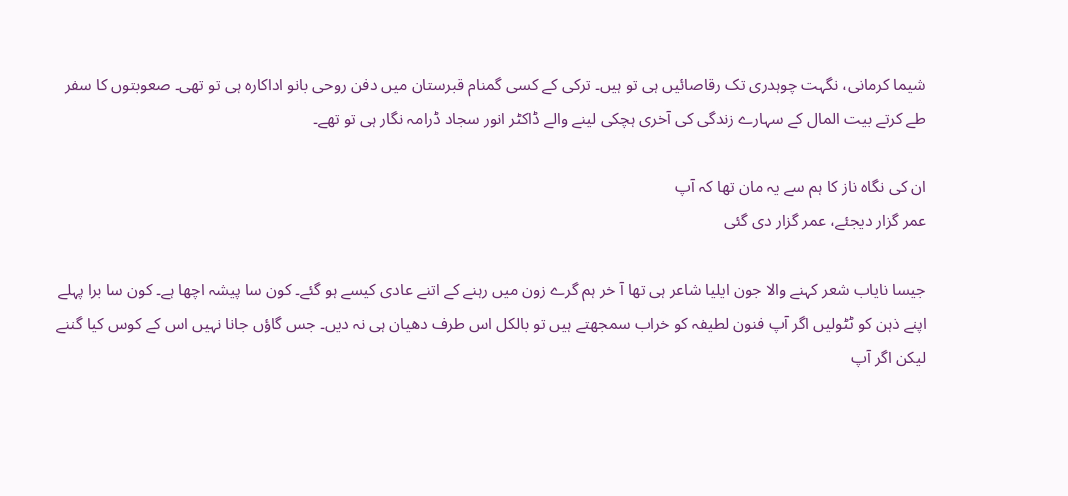شیما کرمانی، نگہت چوہدری تک رقاصائیں ہی تو ہیں۔ ترکی کے کسی گمنام قبرستان میں دفن روحی بانو اداکارہ ہی تو تھی۔ صعوبتوں کا سفر طے کرتے بیت المال کے سہارے زندگی کی آخری ہچکی لینے والے ڈاکٹر انور سجاد ڈرامہ نگار ہی تو تھے۔

ان کی نگاہ ناز کا ہم سے یہ مان تھا کہ آپ
عمر گزار دیجئے، عمر گزار دی گئی

جیسا نایاب شعر کہنے والا جون ایلیا شاعر ہی تھا آ خر ہم گرے زون میں رہنے کے اتنے عادی کیسے ہو گئے۔ کون سا پیشہ اچھا ہے۔ کون سا برا پہلے اپنے ذہن کو ٹٹولیں اگر آپ فنون لطیفہ کو خراب سمجھتے ہیں تو بالکل اس طرف دھیان ہی نہ دیں۔ جس گاؤں جانا نہیں اس کے کوس کیا گننے لیکن اگر آپ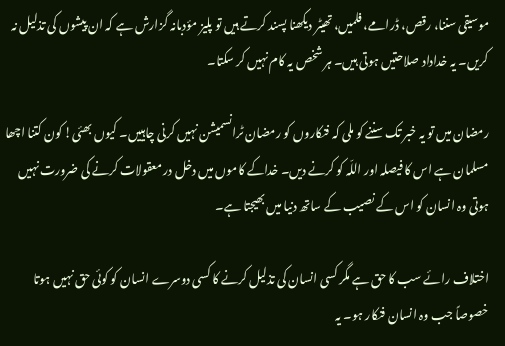موسیقی سننا، رقص، ڈرامے، فلمیں، تھیٹر دیکھنا پسند کرتے ہیں تو پلیز مؤدبانہ گزارش ہے کہ ان پیشوں کی تذلیل نہ کریں۔ یہ خداداد صلاحتیں ہوتی ہیں۔ ہر شخص یہ کام نہیں کر سکتا۔

رمضان میں تو یہ خبر تک سننے کو ملی کہ فنکاروں کو رمضان ٹرانسمیشن نہیں کرنی چاہییں۔ کیوں بھئی! کون کتنا اچھا مسلمان ہے اس کا فیصلہ اور اللّہ کو کرنے دیں۔ خداکے کاموں میں دخل در معقولات کرنے کی ضرورت نہیں ہوتی وہ انسان کو اس کے نصیب کے ساتھ دنیا میں بھیجتا ہے۔

اختلاف رائے سب کا حق ہے مگر کسی انسان کی تذلیل کرنے کا کسی دوسرے انسان کو کوئی حق نہیں ہوتا خصوصاً جب وہ انسان فنکار ہو۔ یہ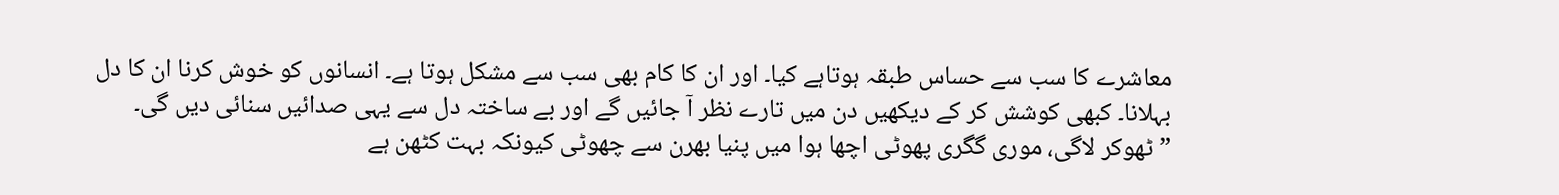معاشرے کا سب سے حساس طبقہ ہوتاہے کیا۔ اور ان کا کام بھی سب سے مشکل ہوتا ہے۔ انسانوں کو خوش کرنا ان کا دل بہلانا۔ کبھی کوشش کر کے دیکھیں دن میں تارے نظر آ جائیں گے اور بے ساختہ دل سے یہی صدائیں سنائی دیں گی۔
” ٹھوکر لاگی، موری گگری پھوٹی اچھا ہوا میں پنیا بھرن سے چھوٹی کیونکہ بہت کٹھن ہے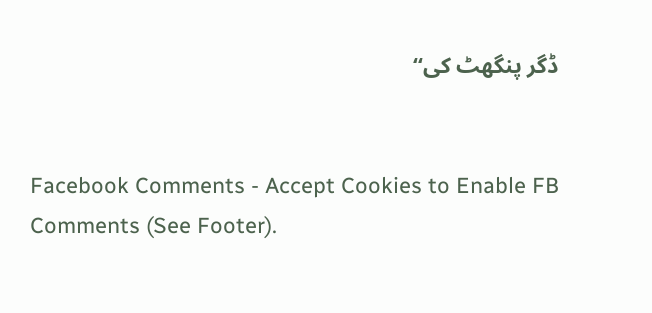ڈگر پنگھٹ کی“


Facebook Comments - Accept Cookies to Enable FB Comments (See Footer).